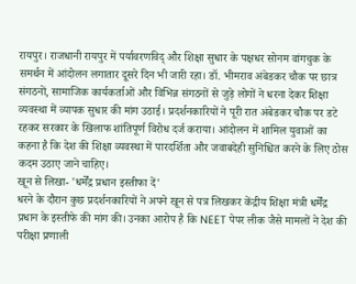रायपुर। राजधानी रायपुर में पर्यावरणविद् और शिक्षा सुधार के पक्षधर सोनम वांगचुक के समर्थन में आंदोलन लगातार दूसरे दिन भी जारी रहा। डॉ. भीमराव अंबेडकर चौक पर छात्र संगठनों, सामाजिक कार्यकर्ताओं और विभिन्न संगठनों से जुड़े लोगों ने धरना देकर शिक्षा व्यवस्था में व्यापक सुधार की मांग उठाई। प्रदर्शनकारियों ने पूरी रात अंबेडकर चौक पर डटे रहकर सरकार के खिलाफ शांतिपूर्ण विरोध दर्ज कराया। आंदोलन में शामिल युवाओं का कहना है कि देश की शिक्षा व्यवस्था में पारदर्शिता और जवाबदेही सुनिश्चित करने के लिए ठोस कदम उठाए जाने चाहिए।
खून से लिखा- 'धर्मेंद्र प्रधान इस्तीफा दें'
धरने के दौरान कुछ प्रदर्शनकारियों ने अपने खून से पत्र लिखकर केंद्रीय शिक्षा मंत्री धर्मेंद्र प्रधान के इस्तीफे की मांग की। उनका आरोप है कि NEET पेपर लीक जैसे मामलों ने देश की परीक्षा प्रणाली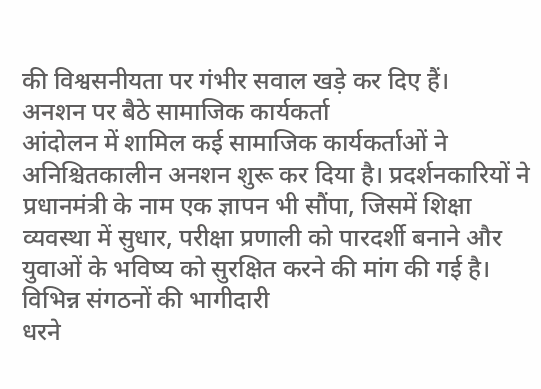की विश्वसनीयता पर गंभीर सवाल खड़े कर दिए हैं।
अनशन पर बैठे सामाजिक कार्यकर्ता
आंदोलन में शामिल कई सामाजिक कार्यकर्ताओं ने अनिश्चितकालीन अनशन शुरू कर दिया है। प्रदर्शनकारियों ने प्रधानमंत्री के नाम एक ज्ञापन भी सौंपा, जिसमें शिक्षा व्यवस्था में सुधार, परीक्षा प्रणाली को पारदर्शी बनाने और युवाओं के भविष्य को सुरक्षित करने की मांग की गई है।
विभिन्न संगठनों की भागीदारी
धरने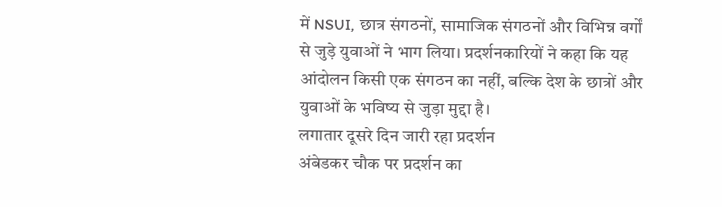में NSUI, छात्र संगठनों, सामाजिक संगठनों और विभिन्न वर्गों से जुड़े युवाओं ने भाग लिया। प्रदर्शनकारियों ने कहा कि यह आंदोलन किसी एक संगठन का नहीं, बल्कि देश के छात्रों और युवाओं के भविष्य से जुड़ा मुद्दा है।
लगातार दूसरे दिन जारी रहा प्रदर्शन
अंबेडकर चौक पर प्रदर्शन का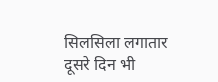सिलसिला लगातार दूसरे दिन भी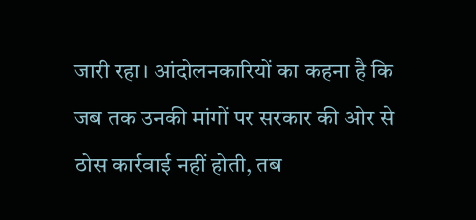जारी रहा। आंदोलनकारियों का कहना है कि जब तक उनकी मांगों पर सरकार की ओर से ठोस कार्रवाई नहीं होती, तब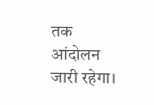तक आंदोलन जारी रहेगा।